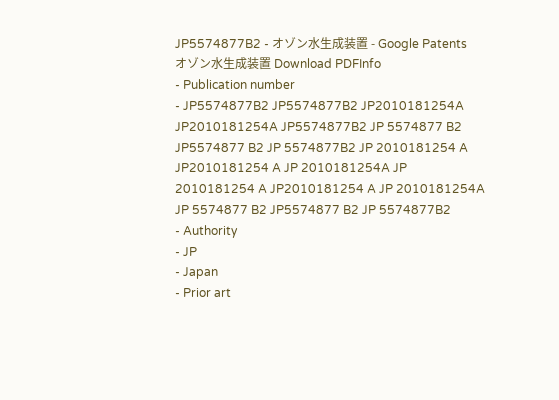JP5574877B2 - オゾン水生成装置 - Google Patents
オゾン水生成装置 Download PDFInfo
- Publication number
- JP5574877B2 JP5574877B2 JP2010181254A JP2010181254A JP5574877B2 JP 5574877 B2 JP5574877 B2 JP 5574877B2 JP 2010181254 A JP2010181254 A JP 2010181254A JP 2010181254 A JP2010181254 A JP 2010181254A JP 5574877 B2 JP5574877 B2 JP 5574877B2
- Authority
- JP
- Japan
- Prior art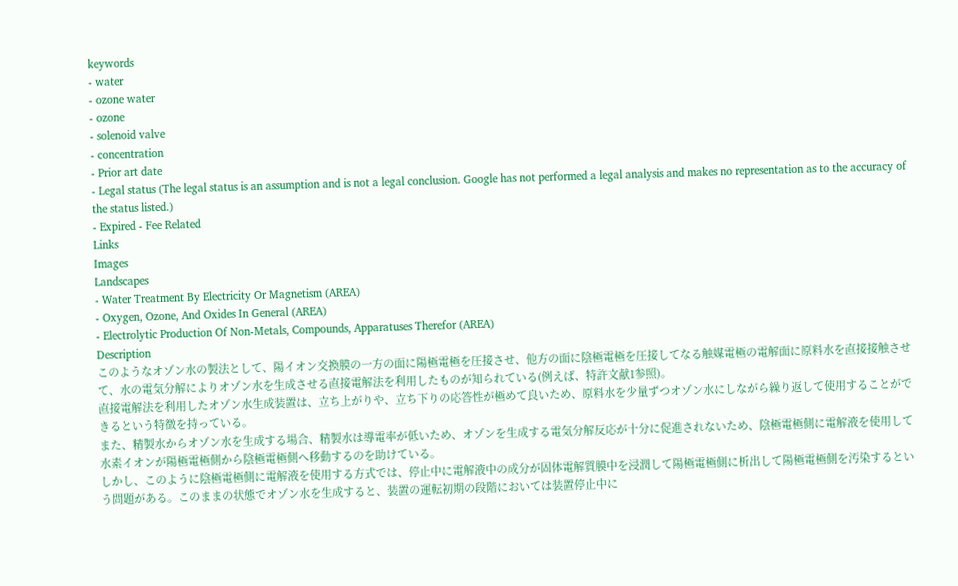keywords
- water
- ozone water
- ozone
- solenoid valve
- concentration
- Prior art date
- Legal status (The legal status is an assumption and is not a legal conclusion. Google has not performed a legal analysis and makes no representation as to the accuracy of the status listed.)
- Expired - Fee Related
Links
Images
Landscapes
- Water Treatment By Electricity Or Magnetism (AREA)
- Oxygen, Ozone, And Oxides In General (AREA)
- Electrolytic Production Of Non-Metals, Compounds, Apparatuses Therefor (AREA)
Description
このようなオゾン水の製法として、陽イオン交換膜の一方の面に陽極電極を圧接させ、他方の面に陰極電極を圧接してなる触媒電極の電解面に原料水を直接接触させて、水の電気分解によりオゾン水を生成させる直接電解法を利用したものが知られている(例えば、特許文献1参照)。
直接電解法を利用したオゾン水生成装置は、立ち上がりや、立ち下りの応答性が極めて良いため、原料水を少量ずつオゾン水にしながら繰り返して使用することができるという特徴を持っている。
また、精製水からオゾン水を生成する場合、精製水は導電率が低いため、オゾンを生成する電気分解反応が十分に促進されないため、陰極電極側に電解液を使用して水素イオンが陽極電極側から陰極電極側へ移動するのを助けている。
しかし、このように陰極電極側に電解液を使用する方式では、停止中に電解液中の成分が固体電解質膜中を浸潤して陽極電極側に析出して陽極電極側を汚染するという問題がある。このままの状態でオゾン水を生成すると、装置の運転初期の段階においては装置停止中に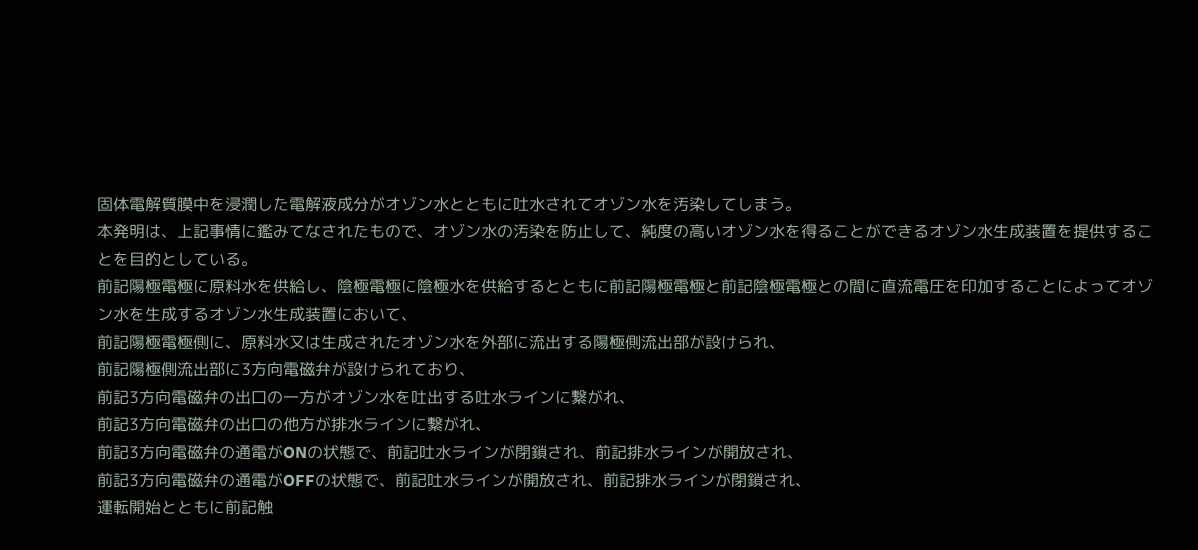固体電解質膜中を浸潤した電解液成分がオゾン水とともに吐水されてオゾン水を汚染してしまう。
本発明は、上記事情に鑑みてなされたもので、オゾン水の汚染を防止して、純度の高いオゾン水を得ることができるオゾン水生成装置を提供することを目的としている。
前記陽極電極に原料水を供給し、陰極電極に陰極水を供給するとともに前記陽極電極と前記陰極電極との間に直流電圧を印加することによってオゾン水を生成するオゾン水生成装置において、
前記陽極電極側に、原料水又は生成されたオゾン水を外部に流出する陽極側流出部が設けられ、
前記陽極側流出部に3方向電磁弁が設けられており、
前記3方向電磁弁の出口の一方がオゾン水を吐出する吐水ラインに繋がれ、
前記3方向電磁弁の出口の他方が排水ラインに繋がれ、
前記3方向電磁弁の通電がONの状態で、前記吐水ラインが閉鎖され、前記排水ラインが開放され、
前記3方向電磁弁の通電がOFFの状態で、前記吐水ラインが開放され、前記排水ラインが閉鎖され、
運転開始とともに前記触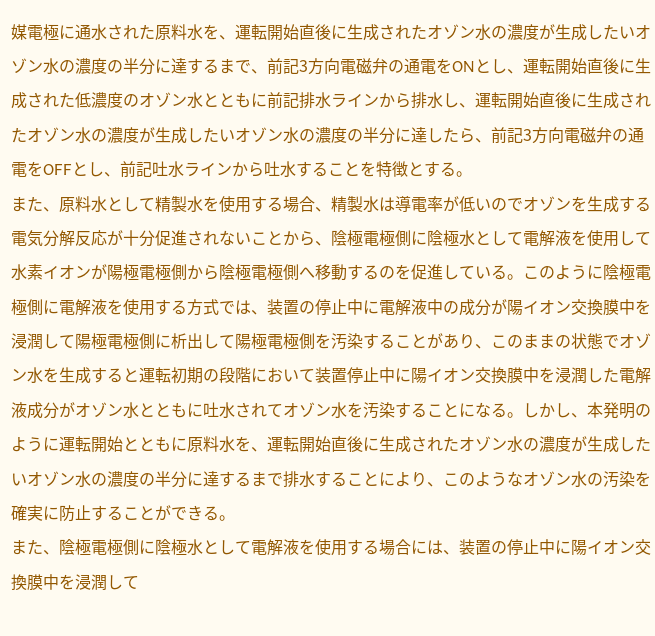媒電極に通水された原料水を、運転開始直後に生成されたオゾン水の濃度が生成したいオゾン水の濃度の半分に達するまで、前記3方向電磁弁の通電をONとし、運転開始直後に生成された低濃度のオゾン水とともに前記排水ラインから排水し、運転開始直後に生成されたオゾン水の濃度が生成したいオゾン水の濃度の半分に達したら、前記3方向電磁弁の通電をOFFとし、前記吐水ラインから吐水することを特徴とする。
また、原料水として精製水を使用する場合、精製水は導電率が低いのでオゾンを生成する電気分解反応が十分促進されないことから、陰極電極側に陰極水として電解液を使用して水素イオンが陽極電極側から陰極電極側へ移動するのを促進している。このように陰極電極側に電解液を使用する方式では、装置の停止中に電解液中の成分が陽イオン交換膜中を浸潤して陽極電極側に析出して陽極電極側を汚染することがあり、このままの状態でオゾン水を生成すると運転初期の段階において装置停止中に陽イオン交換膜中を浸潤した電解液成分がオゾン水とともに吐水されてオゾン水を汚染することになる。しかし、本発明のように運転開始とともに原料水を、運転開始直後に生成されたオゾン水の濃度が生成したいオゾン水の濃度の半分に達するまで排水することにより、このようなオゾン水の汚染を確実に防止することができる。
また、陰極電極側に陰極水として電解液を使用する場合には、装置の停止中に陽イオン交換膜中を浸潤して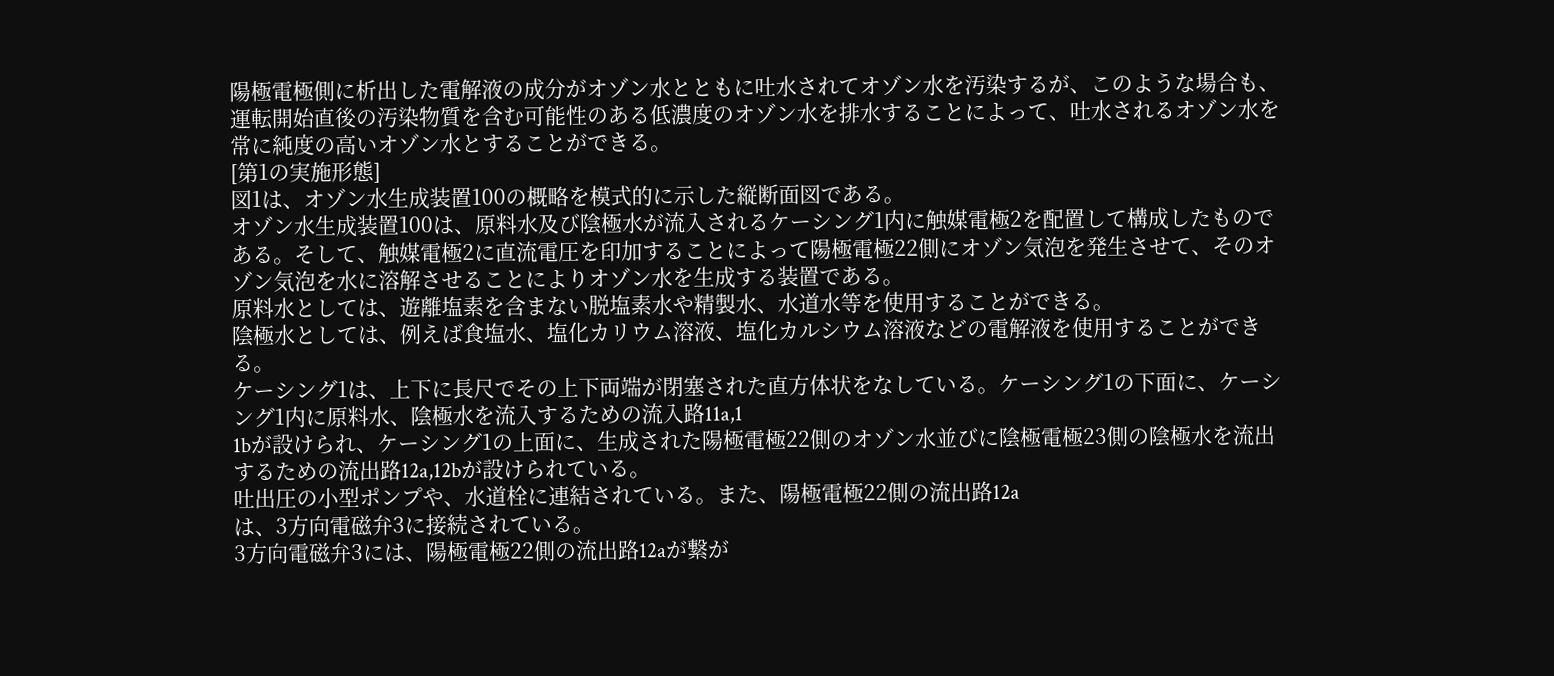陽極電極側に析出した電解液の成分がオゾン水とともに吐水されてオゾン水を汚染するが、このような場合も、運転開始直後の汚染物質を含む可能性のある低濃度のオゾン水を排水することによって、吐水されるオゾン水を常に純度の高いオゾン水とすることができる。
[第1の実施形態]
図1は、オゾン水生成装置100の概略を模式的に示した縦断面図である。
オゾン水生成装置100は、原料水及び陰極水が流入されるケーシング1内に触媒電極2を配置して構成したものである。そして、触媒電極2に直流電圧を印加することによって陽極電極22側にオゾン気泡を発生させて、そのオゾン気泡を水に溶解させることによりオゾン水を生成する装置である。
原料水としては、遊離塩素を含まない脱塩素水や精製水、水道水等を使用することができる。
陰極水としては、例えば食塩水、塩化カリウム溶液、塩化カルシウム溶液などの電解液を使用することができる。
ケーシング1は、上下に長尺でその上下両端が閉塞された直方体状をなしている。ケーシング1の下面に、ケーシング1内に原料水、陰極水を流入するための流入路11a,1
1bが設けられ、ケーシング1の上面に、生成された陽極電極22側のオゾン水並びに陰極電極23側の陰極水を流出するための流出路12a,12bが設けられている。
吐出圧の小型ポンプや、水道栓に連結されている。また、陽極電極22側の流出路12a
は、3方向電磁弁3に接続されている。
3方向電磁弁3には、陽極電極22側の流出路12aが繋が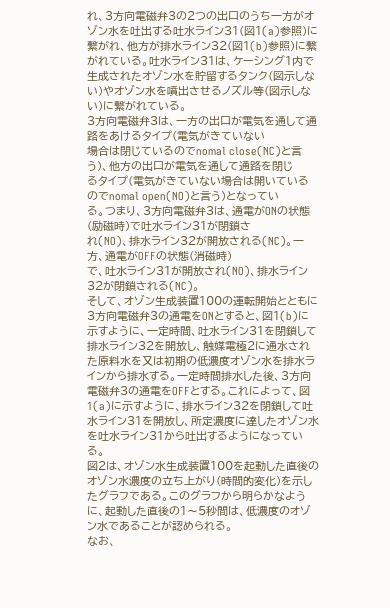れ、3方向電磁弁3の2つの出口のうち一方がオゾン水を吐出する吐水ライン31(図1(a)参照)に繋がれ、他方が排水ライン32(図1(b)参照)に繋がれている。吐水ライン31は、ケーシング1内で生成されたオゾン水を貯留するタンク(図示しない)やオゾン水を噴出させるノズル等(図示しない)に繋がれている。
3方向電磁弁3は、一方の出口が電気を通して通路をあけるタイプ(電気がきていない
場合は閉じているのでnomal close(NC)と言う)、他方の出口が電気を通して通路を閉じ
るタイプ(電気がきていない場合は開いているのでnomal open(NO)と言う)となってい
る。つまり、3方向電磁弁3は、通電がONの状態(励磁時)で吐水ライン31が閉鎖さ
れ(NO)、排水ライン32が開放される(NC)。一方、通電がOFFの状態(消磁時)
で、吐水ライン31が開放され(NO)、排水ライン32が閉鎖される(NC)。
そして、オゾン生成装置100の運転開始とともに3方向電磁弁3の通電をONとすると、図1(b)に示すように、一定時間、吐水ライン31を閉鎖して排水ライン32を開放し、触媒電極2に通水された原料水を又は初期の低濃度オゾン水を排水ラインから排水する。一定時間排水した後、3方向電磁弁3の通電をOFFとする。これによって、図1(a)に示すように、排水ライン32を閉鎖して吐水ライン31を開放し、所定濃度に達したオゾン水を吐水ライン31から吐出するようになっている。
図2は、オゾン水生成装置100を起動した直後のオゾン水濃度の立ち上がり(時間的変化)を示したグラフである。このグラフから明らかなように、起動した直後の1〜5秒間は、低濃度のオゾン水であることが認められる。
なお、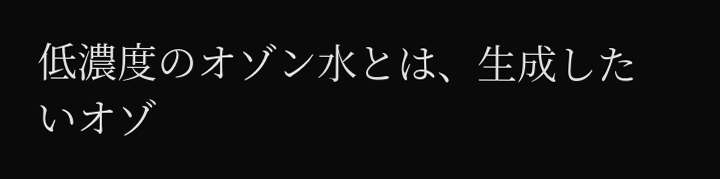低濃度のオゾン水とは、生成したいオゾ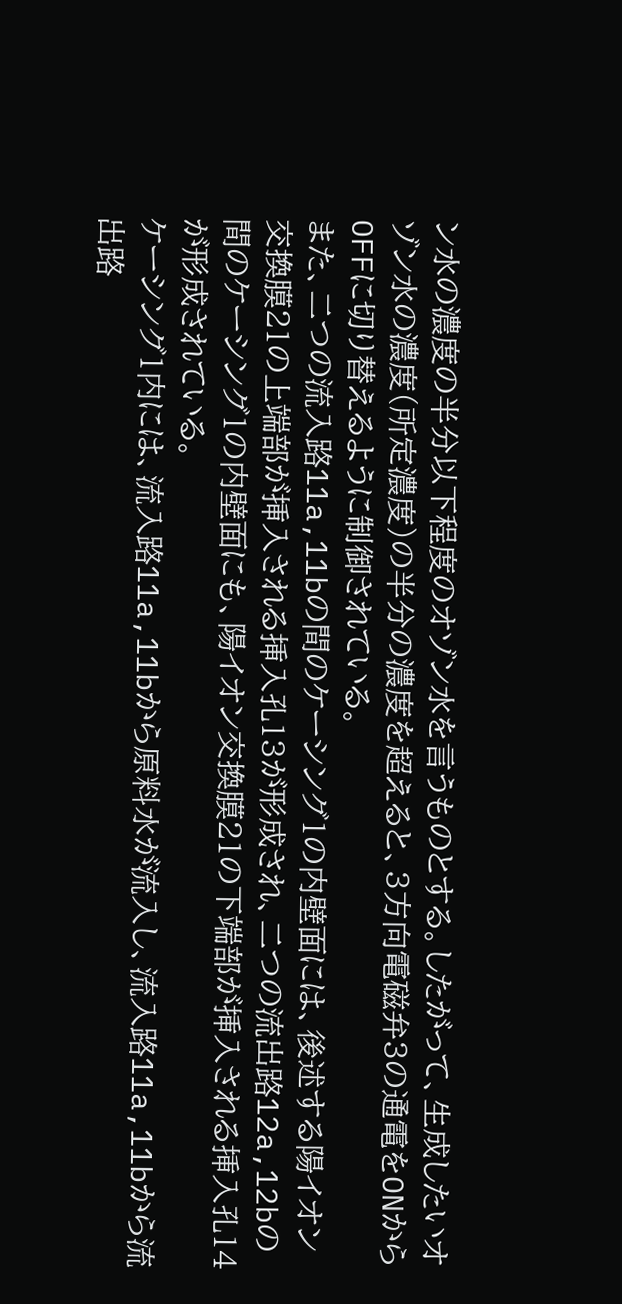ン水の濃度の半分以下程度のオゾン水を言うものとする。したがって、生成したいオゾン水の濃度(所定濃度)の半分の濃度を超えると、3方向電磁弁3の通電をONからOFFに切り替えるように制御されている。
また、二つの流入路11a,11bの間のケーシング1の内壁面には、後述する陽イオン交換膜21の上端部が挿入される挿入孔13が形成され、二つの流出路12a,12bの間のケーシング1の内壁面にも、陽イオン交換膜21の下端部が挿入される挿入孔14が形成されている。
ケーシング1内には、流入路11a,11bから原料水が流入し、流入路11a,11bから流出路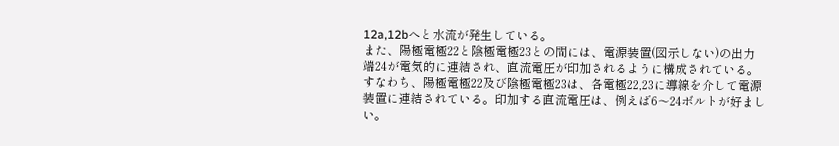12a,12bへと水流が発生している。
また、陽極電極22と陰極電極23との間には、電源装置(図示しない)の出力端24が電気的に連結され、直流電圧が印加されるように構成されている。すなわち、陽極電極22及び陰極電極23は、各電極22,23に導線を介して電源装置に連結されている。印加する直流電圧は、例えば6〜24ボルトが好ましい。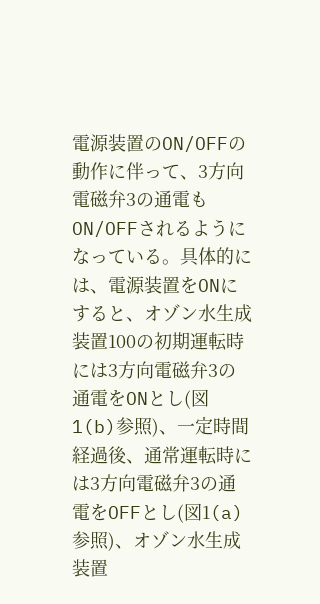電源装置のON/OFFの動作に伴って、3方向電磁弁3の通電もON/OFFされるようになっている。具体的には、電源装置をONにすると、オゾン水生成装置100の初期運転時には3方向電磁弁3の通電をONとし(図1(b)参照)、一定時間経過後、通常運転時には3方向電磁弁3の通電をOFFとし(図1(a)参照)、オゾン水生成装置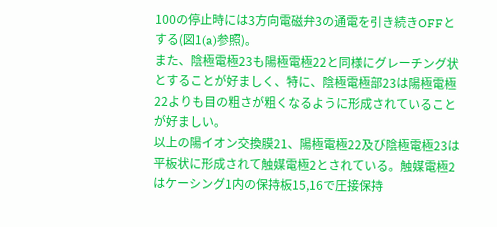100の停止時には3方向電磁弁3の通電を引き続きOFFとする(図1(a)参照)。
また、陰極電極23も陽極電極22と同様にグレーチング状とすることが好ましく、特に、陰極電極部23は陽極電極22よりも目の粗さが粗くなるように形成されていることが好ましい。
以上の陽イオン交換膜21、陽極電極22及び陰極電極23は平板状に形成されて触媒電極2とされている。触媒電極2はケーシング1内の保持板15,16で圧接保持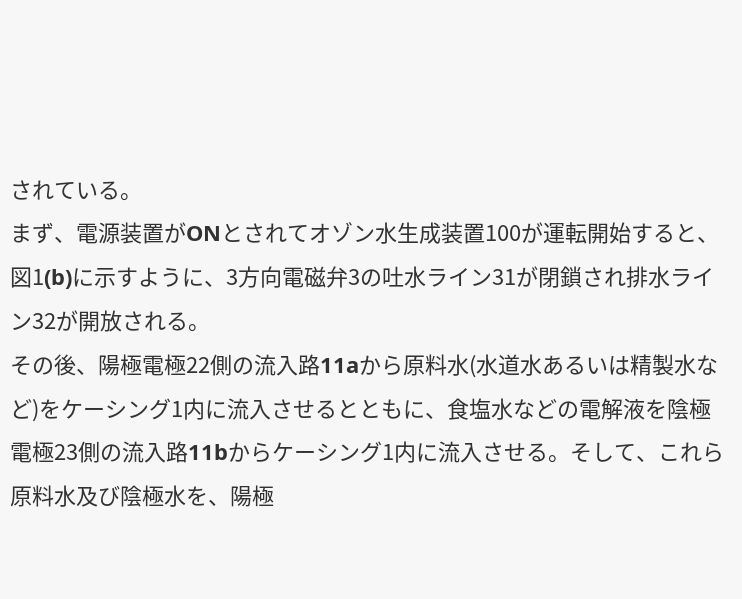されている。
まず、電源装置がONとされてオゾン水生成装置100が運転開始すると、図1(b)に示すように、3方向電磁弁3の吐水ライン31が閉鎖され排水ライン32が開放される。
その後、陽極電極22側の流入路11aから原料水(水道水あるいは精製水など)をケーシング1内に流入させるとともに、食塩水などの電解液を陰極電極23側の流入路11bからケーシング1内に流入させる。そして、これら原料水及び陰極水を、陽極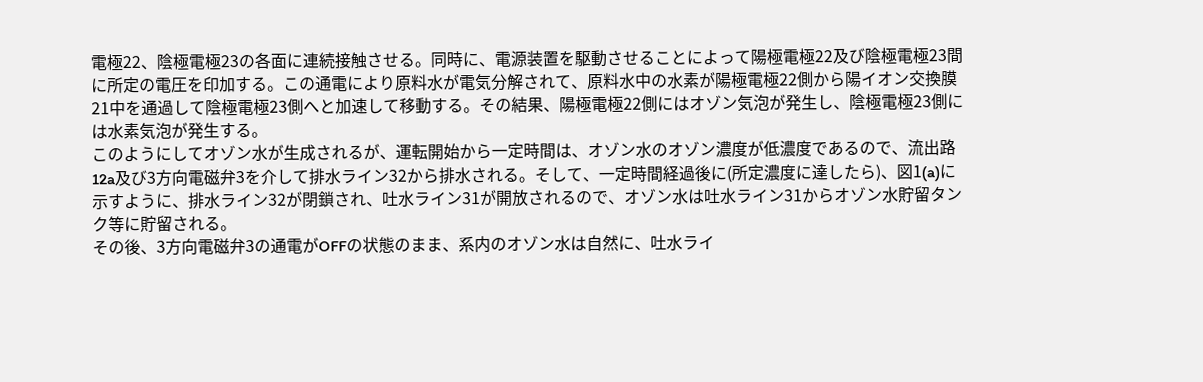電極22、陰極電極23の各面に連続接触させる。同時に、電源装置を駆動させることによって陽極電極22及び陰極電極23間に所定の電圧を印加する。この通電により原料水が電気分解されて、原料水中の水素が陽極電極22側から陽イオン交換膜21中を通過して陰極電極23側へと加速して移動する。その結果、陽極電極22側にはオゾン気泡が発生し、陰極電極23側には水素気泡が発生する。
このようにしてオゾン水が生成されるが、運転開始から一定時間は、オゾン水のオゾン濃度が低濃度であるので、流出路12a及び3方向電磁弁3を介して排水ライン32から排水される。そして、一定時間経過後に(所定濃度に達したら)、図1(a)に示すように、排水ライン32が閉鎖され、吐水ライン31が開放されるので、オゾン水は吐水ライン31からオゾン水貯留タンク等に貯留される。
その後、3方向電磁弁3の通電がOFFの状態のまま、系内のオゾン水は自然に、吐水ライ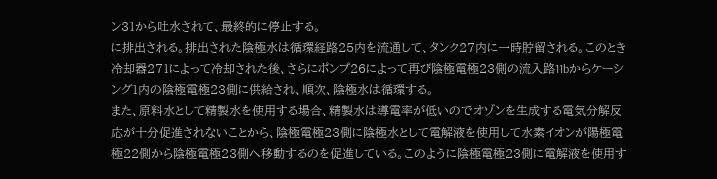ン31から吐水されて、最終的に停止する。
に排出される。排出された陰極水は循環経路25内を流通して、タンク27内に一時貯留される。このとき冷却器271によって冷却された後、さらにポンプ26によって再び陰極電極23側の流入路11bからケーシング1内の陰極電極23側に供給され、順次、陰極水は循環する。
また、原料水として精製水を使用する場合、精製水は導電率が低いのでオゾンを生成する電気分解反応が十分促進されないことから、陰極電極23側に陰極水として電解液を使用して水素イオンが陽極電極22側から陰極電極23側へ移動するのを促進している。このように陰極電極23側に電解液を使用す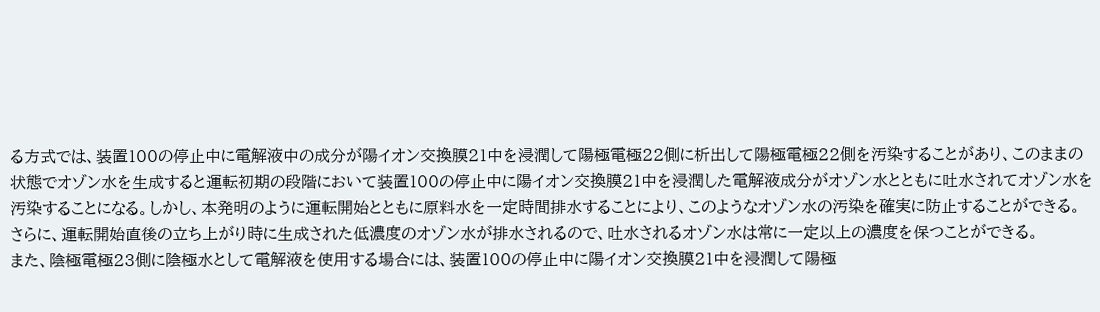る方式では、装置100の停止中に電解液中の成分が陽イオン交換膜21中を浸潤して陽極電極22側に析出して陽極電極22側を汚染することがあり、このままの状態でオゾン水を生成すると運転初期の段階において装置100の停止中に陽イオン交換膜21中を浸潤した電解液成分がオゾン水とともに吐水されてオゾン水を汚染することになる。しかし、本発明のように運転開始とともに原料水を一定時間排水することにより、このようなオゾン水の汚染を確実に防止することができる。
さらに、運転開始直後の立ち上がり時に生成された低濃度のオゾン水が排水されるので、吐水されるオゾン水は常に一定以上の濃度を保つことができる。
また、陰極電極23側に陰極水として電解液を使用する場合には、装置100の停止中に陽イオン交換膜21中を浸潤して陽極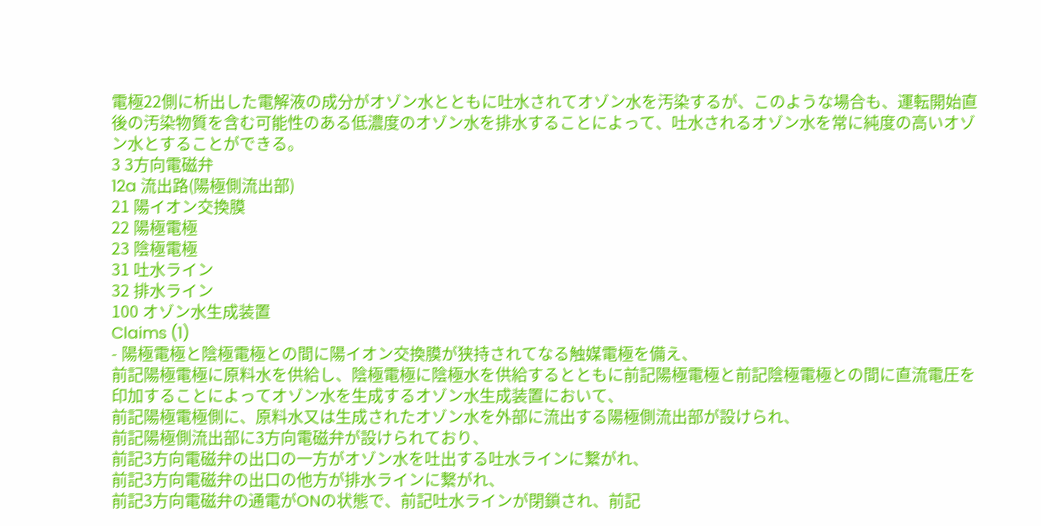電極22側に析出した電解液の成分がオゾン水とともに吐水されてオゾン水を汚染するが、このような場合も、運転開始直後の汚染物質を含む可能性のある低濃度のオゾン水を排水することによって、吐水されるオゾン水を常に純度の高いオゾン水とすることができる。
3 3方向電磁弁
12a 流出路(陽極側流出部)
21 陽イオン交換膜
22 陽極電極
23 陰極電極
31 吐水ライン
32 排水ライン
100 オゾン水生成装置
Claims (1)
- 陽極電極と陰極電極との間に陽イオン交換膜が狭持されてなる触媒電極を備え、
前記陽極電極に原料水を供給し、陰極電極に陰極水を供給するとともに前記陽極電極と前記陰極電極との間に直流電圧を印加することによってオゾン水を生成するオゾン水生成装置において、
前記陽極電極側に、原料水又は生成されたオゾン水を外部に流出する陽極側流出部が設けられ、
前記陽極側流出部に3方向電磁弁が設けられており、
前記3方向電磁弁の出口の一方がオゾン水を吐出する吐水ラインに繋がれ、
前記3方向電磁弁の出口の他方が排水ラインに繋がれ、
前記3方向電磁弁の通電がONの状態で、前記吐水ラインが閉鎖され、前記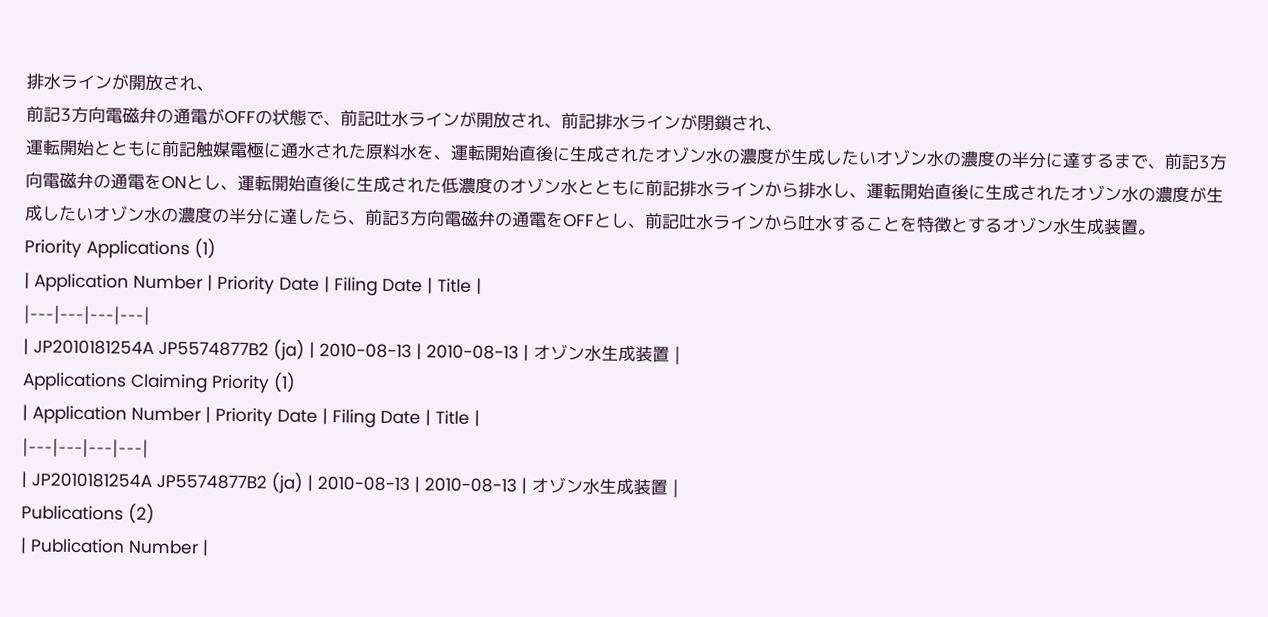排水ラインが開放され、
前記3方向電磁弁の通電がOFFの状態で、前記吐水ラインが開放され、前記排水ラインが閉鎖され、
運転開始とともに前記触媒電極に通水された原料水を、運転開始直後に生成されたオゾン水の濃度が生成したいオゾン水の濃度の半分に達するまで、前記3方向電磁弁の通電をONとし、運転開始直後に生成された低濃度のオゾン水とともに前記排水ラインから排水し、運転開始直後に生成されたオゾン水の濃度が生成したいオゾン水の濃度の半分に達したら、前記3方向電磁弁の通電をOFFとし、前記吐水ラインから吐水することを特徴とするオゾン水生成装置。
Priority Applications (1)
| Application Number | Priority Date | Filing Date | Title |
|---|---|---|---|
| JP2010181254A JP5574877B2 (ja) | 2010-08-13 | 2010-08-13 | オゾン水生成装置 |
Applications Claiming Priority (1)
| Application Number | Priority Date | Filing Date | Title |
|---|---|---|---|
| JP2010181254A JP5574877B2 (ja) | 2010-08-13 | 2010-08-13 | オゾン水生成装置 |
Publications (2)
| Publication Number |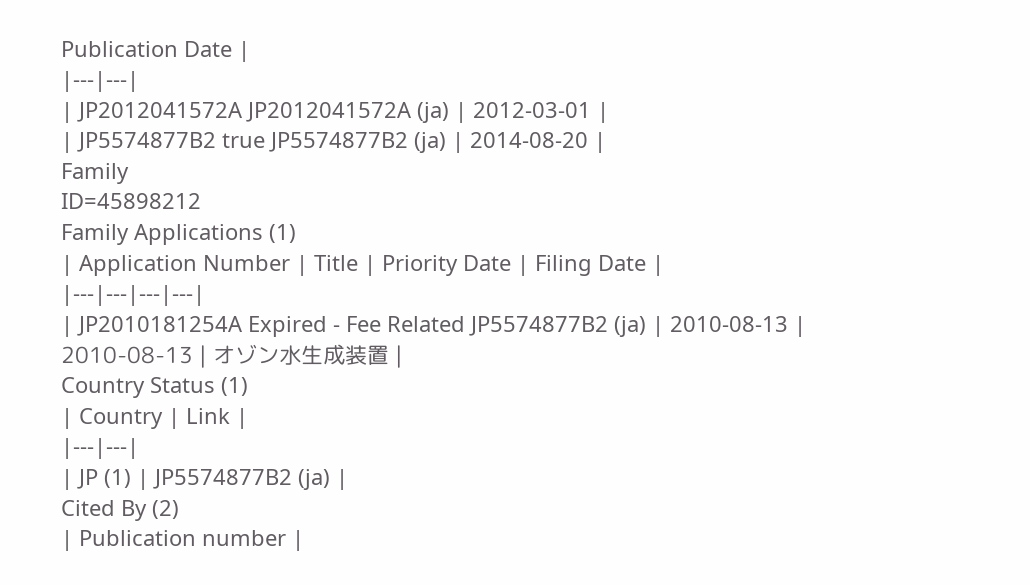Publication Date |
|---|---|
| JP2012041572A JP2012041572A (ja) | 2012-03-01 |
| JP5574877B2 true JP5574877B2 (ja) | 2014-08-20 |
Family
ID=45898212
Family Applications (1)
| Application Number | Title | Priority Date | Filing Date |
|---|---|---|---|
| JP2010181254A Expired - Fee Related JP5574877B2 (ja) | 2010-08-13 | 2010-08-13 | オゾン水生成装置 |
Country Status (1)
| Country | Link |
|---|---|
| JP (1) | JP5574877B2 (ja) |
Cited By (2)
| Publication number |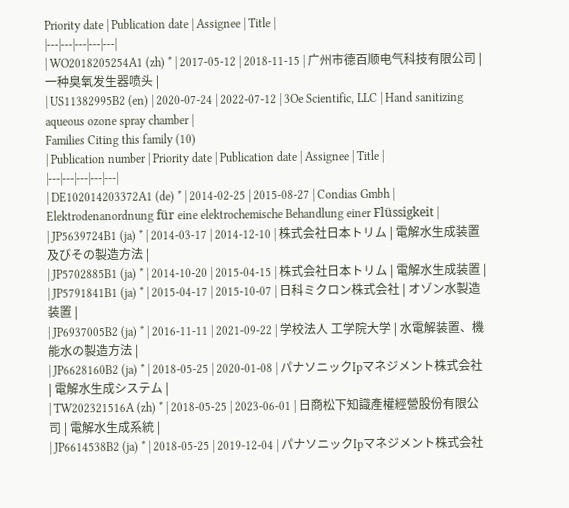Priority date | Publication date | Assignee | Title |
|---|---|---|---|---|
| WO2018205254A1 (zh) * | 2017-05-12 | 2018-11-15 | 广州市德百顺电气科技有限公司 | 一种臭氧发生器喷头 |
| US11382995B2 (en) | 2020-07-24 | 2022-07-12 | 3Oe Scientific, LLC | Hand sanitizing aqueous ozone spray chamber |
Families Citing this family (10)
| Publication number | Priority date | Publication date | Assignee | Title |
|---|---|---|---|---|
| DE102014203372A1 (de) * | 2014-02-25 | 2015-08-27 | Condias Gmbh | Elektrodenanordnung für eine elektrochemische Behandlung einer Flüssigkeit |
| JP5639724B1 (ja) * | 2014-03-17 | 2014-12-10 | 株式会社日本トリム | 電解水生成装置及びその製造方法 |
| JP5702885B1 (ja) * | 2014-10-20 | 2015-04-15 | 株式会社日本トリム | 電解水生成装置 |
| JP5791841B1 (ja) * | 2015-04-17 | 2015-10-07 | 日科ミクロン株式会社 | オゾン水製造装置 |
| JP6937005B2 (ja) * | 2016-11-11 | 2021-09-22 | 学校法人 工学院大学 | 水電解装置、機能水の製造方法 |
| JP6628160B2 (ja) * | 2018-05-25 | 2020-01-08 | パナソニックIpマネジメント株式会社 | 電解水生成システム |
| TW202321516A (zh) * | 2018-05-25 | 2023-06-01 | 日商松下知識產權經營股份有限公司 | 電解水生成系統 |
| JP6614538B2 (ja) * | 2018-05-25 | 2019-12-04 | パナソニックIpマネジメント株式会社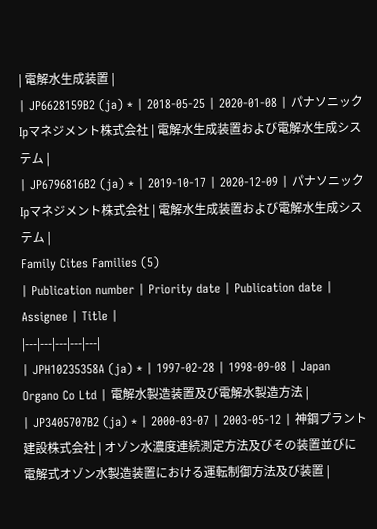| 電解水生成装置 |
| JP6628159B2 (ja) * | 2018-05-25 | 2020-01-08 | パナソニックIpマネジメント株式会社 | 電解水生成装置および電解水生成システム |
| JP6796816B2 (ja) * | 2019-10-17 | 2020-12-09 | パナソニックIpマネジメント株式会社 | 電解水生成装置および電解水生成システム |
Family Cites Families (5)
| Publication number | Priority date | Publication date | Assignee | Title |
|---|---|---|---|---|
| JPH10235358A (ja) * | 1997-02-28 | 1998-09-08 | Japan Organo Co Ltd | 電解水製造装置及び電解水製造方法 |
| JP3405707B2 (ja) * | 2000-03-07 | 2003-05-12 | 神鋼プラント建設株式会社 | オゾン水濃度連続測定方法及びその装置並びに電解式オゾン水製造装置における運転制御方法及び装置 |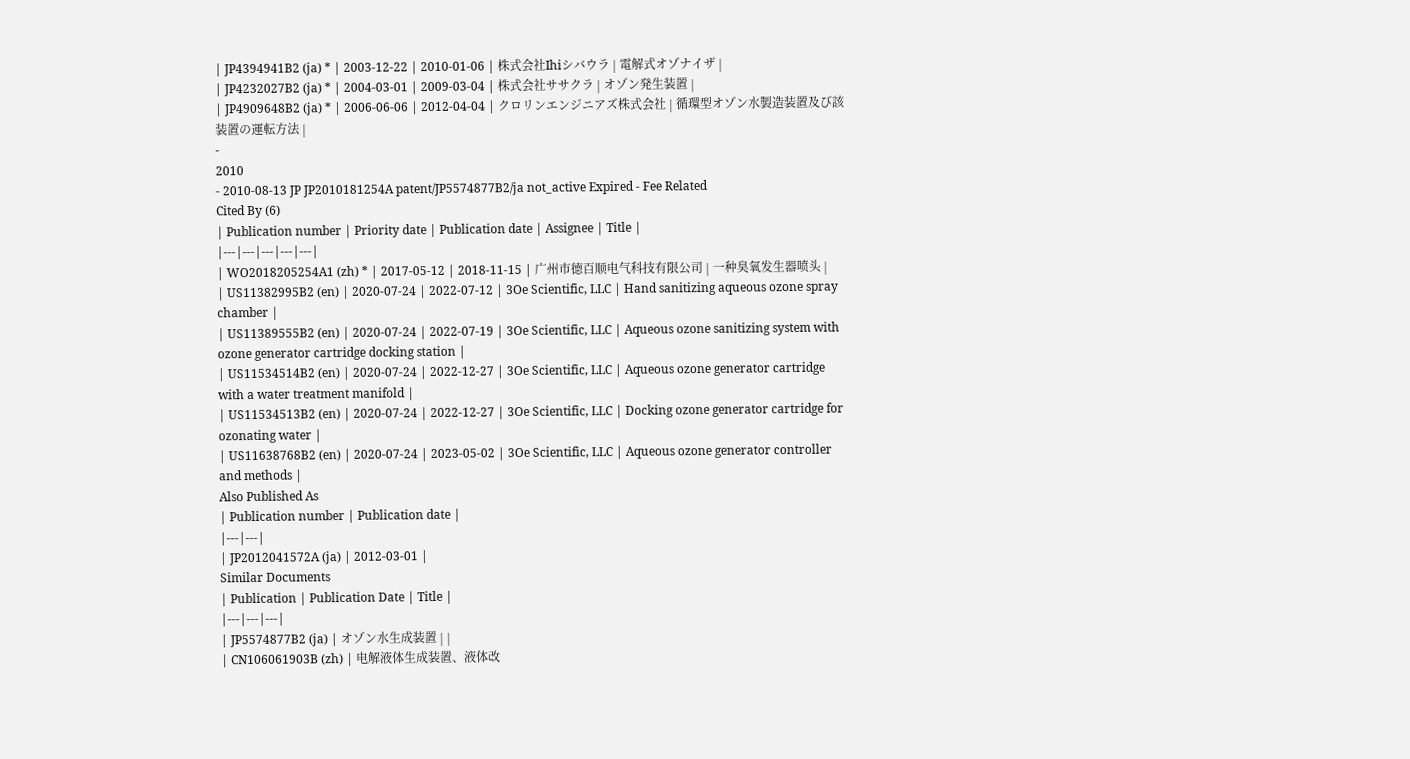| JP4394941B2 (ja) * | 2003-12-22 | 2010-01-06 | 株式会社Ihiシバウラ | 電解式オゾナイザ |
| JP4232027B2 (ja) * | 2004-03-01 | 2009-03-04 | 株式会社ササクラ | オゾン発生装置 |
| JP4909648B2 (ja) * | 2006-06-06 | 2012-04-04 | クロリンエンジニアズ株式会社 | 循環型オゾン水製造装置及び該装置の運転方法 |
-
2010
- 2010-08-13 JP JP2010181254A patent/JP5574877B2/ja not_active Expired - Fee Related
Cited By (6)
| Publication number | Priority date | Publication date | Assignee | Title |
|---|---|---|---|---|
| WO2018205254A1 (zh) * | 2017-05-12 | 2018-11-15 | 广州市德百顺电气科技有限公司 | 一种臭氧发生器喷头 |
| US11382995B2 (en) | 2020-07-24 | 2022-07-12 | 3Oe Scientific, LLC | Hand sanitizing aqueous ozone spray chamber |
| US11389555B2 (en) | 2020-07-24 | 2022-07-19 | 3Oe Scientific, LLC | Aqueous ozone sanitizing system with ozone generator cartridge docking station |
| US11534514B2 (en) | 2020-07-24 | 2022-12-27 | 3Oe Scientific, LLC | Aqueous ozone generator cartridge with a water treatment manifold |
| US11534513B2 (en) | 2020-07-24 | 2022-12-27 | 3Oe Scientific, LLC | Docking ozone generator cartridge for ozonating water |
| US11638768B2 (en) | 2020-07-24 | 2023-05-02 | 3Oe Scientific, LLC | Aqueous ozone generator controller and methods |
Also Published As
| Publication number | Publication date |
|---|---|
| JP2012041572A (ja) | 2012-03-01 |
Similar Documents
| Publication | Publication Date | Title |
|---|---|---|
| JP5574877B2 (ja) | オゾン水生成装置 | |
| CN106061903B (zh) | 电解液体生成装置、液体改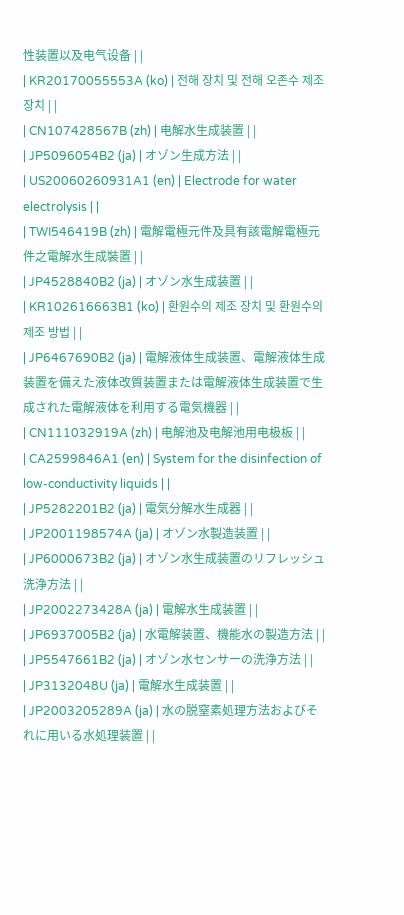性装置以及电气设备 | |
| KR20170055553A (ko) | 전해 장치 및 전해 오존수 제조 장치 | |
| CN107428567B (zh) | 电解水生成装置 | |
| JP5096054B2 (ja) | オゾン生成方法 | |
| US20060260931A1 (en) | Electrode for water electrolysis | |
| TWI546419B (zh) | 電解電極元件及具有該電解電極元件之電解水生成裝置 | |
| JP4528840B2 (ja) | オゾン水生成装置 | |
| KR102616663B1 (ko) | 환원수의 제조 장치 및 환원수의 제조 방법 | |
| JP6467690B2 (ja) | 電解液体生成装置、電解液体生成装置を備えた液体改質装置または電解液体生成装置で生成された電解液体を利用する電気機器 | |
| CN111032919A (zh) | 电解池及电解池用电极板 | |
| CA2599846A1 (en) | System for the disinfection of low-conductivity liquids | |
| JP5282201B2 (ja) | 電気分解水生成器 | |
| JP2001198574A (ja) | オゾン水製造装置 | |
| JP6000673B2 (ja) | オゾン水生成装置のリフレッシュ洗浄方法 | |
| JP2002273428A (ja) | 電解水生成装置 | |
| JP6937005B2 (ja) | 水電解装置、機能水の製造方法 | |
| JP5547661B2 (ja) | オゾン水センサーの洗浄方法 | |
| JP3132048U (ja) | 電解水生成装置 | |
| JP2003205289A (ja) | 水の脱窒素処理方法およびそれに用いる水処理装置 | |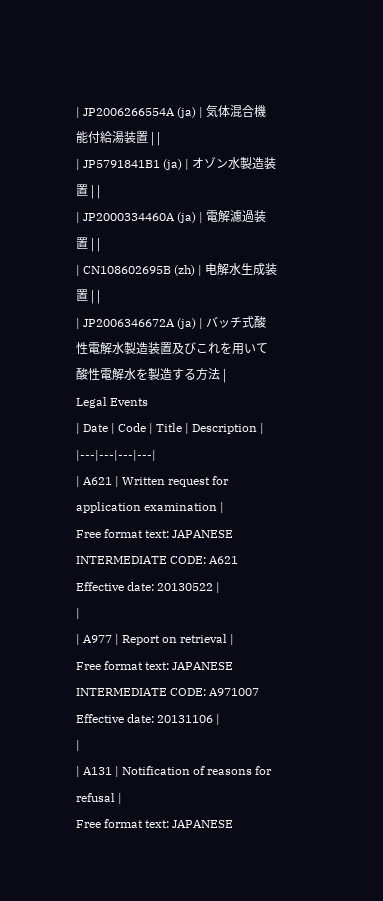| JP2006266554A (ja) | 気体混合機能付給湯装置 | |
| JP5791841B1 (ja) | オゾン水製造装置 | |
| JP2000334460A (ja) | 電解濾過装置 | |
| CN108602695B (zh) | 电解水生成装置 | |
| JP2006346672A (ja) | バッチ式酸性電解水製造装置及びこれを用いて酸性電解水を製造する方法 |
Legal Events
| Date | Code | Title | Description |
|---|---|---|---|
| A621 | Written request for application examination |
Free format text: JAPANESE INTERMEDIATE CODE: A621 Effective date: 20130522 |
|
| A977 | Report on retrieval |
Free format text: JAPANESE INTERMEDIATE CODE: A971007 Effective date: 20131106 |
|
| A131 | Notification of reasons for refusal |
Free format text: JAPANESE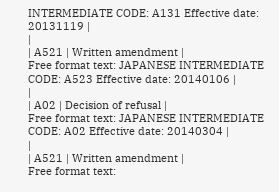INTERMEDIATE CODE: A131 Effective date: 20131119 |
|
| A521 | Written amendment |
Free format text: JAPANESE INTERMEDIATE CODE: A523 Effective date: 20140106 |
|
| A02 | Decision of refusal |
Free format text: JAPANESE INTERMEDIATE CODE: A02 Effective date: 20140304 |
|
| A521 | Written amendment |
Free format text: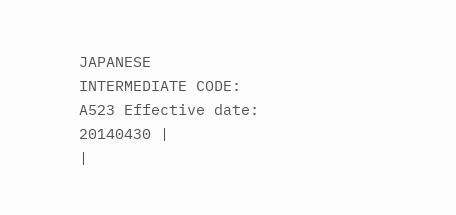JAPANESE INTERMEDIATE CODE: A523 Effective date: 20140430 |
|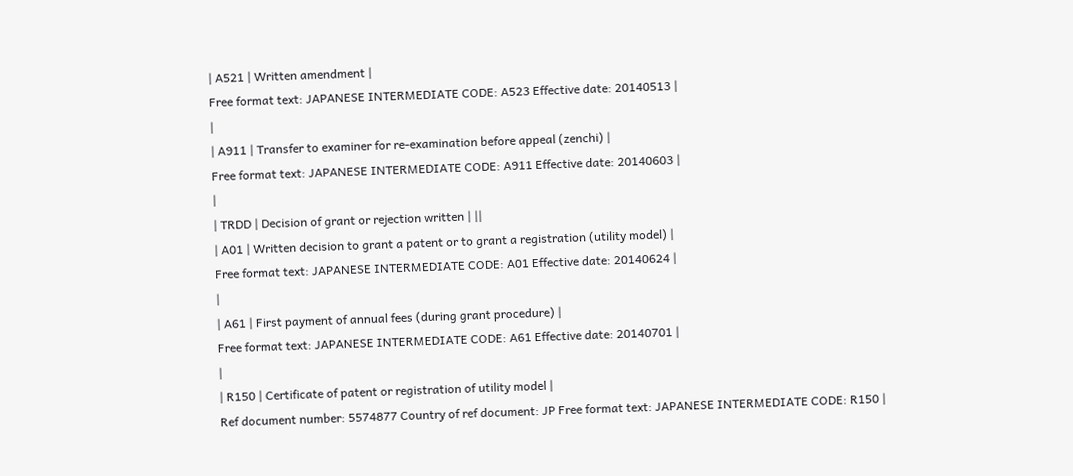| A521 | Written amendment |
Free format text: JAPANESE INTERMEDIATE CODE: A523 Effective date: 20140513 |
|
| A911 | Transfer to examiner for re-examination before appeal (zenchi) |
Free format text: JAPANESE INTERMEDIATE CODE: A911 Effective date: 20140603 |
|
| TRDD | Decision of grant or rejection written | ||
| A01 | Written decision to grant a patent or to grant a registration (utility model) |
Free format text: JAPANESE INTERMEDIATE CODE: A01 Effective date: 20140624 |
|
| A61 | First payment of annual fees (during grant procedure) |
Free format text: JAPANESE INTERMEDIATE CODE: A61 Effective date: 20140701 |
|
| R150 | Certificate of patent or registration of utility model |
Ref document number: 5574877 Country of ref document: JP Free format text: JAPANESE INTERMEDIATE CODE: R150 |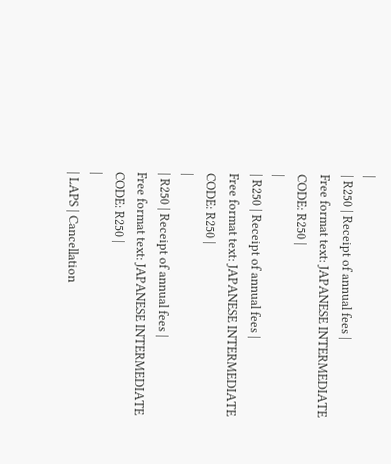|
| R250 | Receipt of annual fees |
Free format text: JAPANESE INTERMEDIATE CODE: R250 |
|
| R250 | Receipt of annual fees |
Free format text: JAPANESE INTERMEDIATE CODE: R250 |
|
| R250 | Receipt of annual fees |
Free format text: JAPANESE INTERMEDIATE CODE: R250 |
|
| LAPS | Cancellation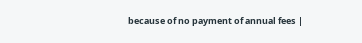because of no payment of annual fees |